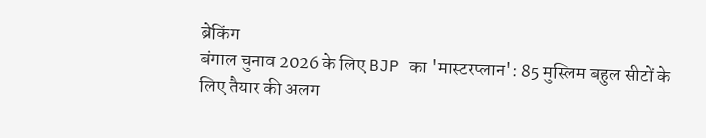ब्रेकिंग
बंगाल चुनाव 2026 के लिए BJP का 'मास्टरप्लान': 85 मुस्लिम बहुल सीटों के लिए तैयार की अलग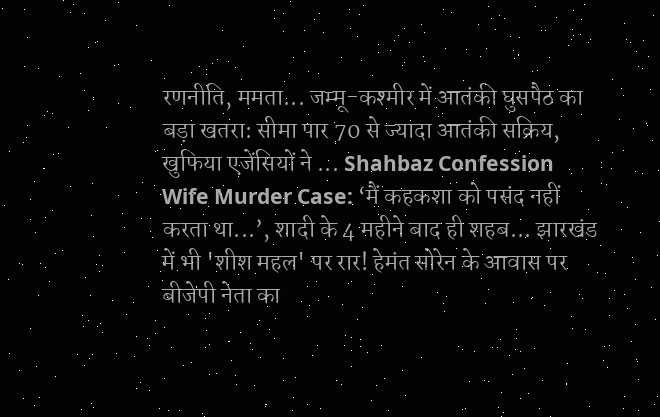रणनीति, ममता... जम्मू-कश्मीर में आतंकी घुसपैठ का बड़ा खतरा: सीमा पार 70 से ज्यादा आतंकी सक्रिय, खुफिया एजेंसियों ने ... Shahbaz Confession Wife Murder Case: ‘मैं कहकशा को पसंद नहीं करता था...’, शादी के 4 महीने बाद ही शहब... झारखंड में भी 'शीश महल' पर रार! हेमंत सोरेन के आवास पर बीजेपी नेता का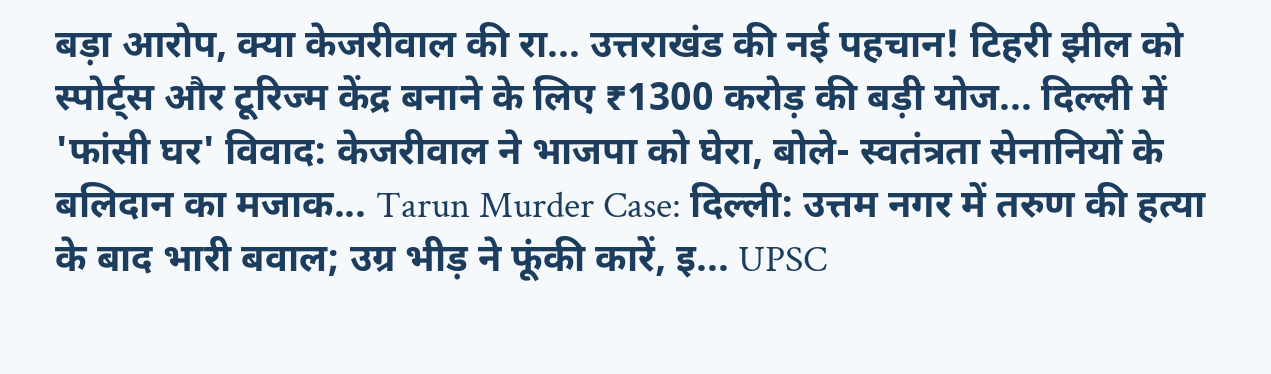बड़ा आरोप, क्या केजरीवाल की रा... उत्तराखंड की नई पहचान! टिहरी झील को स्पोर्ट्स और टूरिज्म केंद्र बनाने के लिए ₹1300 करोड़ की बड़ी योज... दिल्ली में 'फांसी घर' विवाद: केजरीवाल ने भाजपा को घेरा, बोले- स्वतंत्रता सेनानियों के बलिदान का मजाक... Tarun Murder Case: दिल्ली: उत्तम नगर में तरुण की हत्या के बाद भारी बवाल; उग्र भीड़ ने फूंकी कारें, इ... UPSC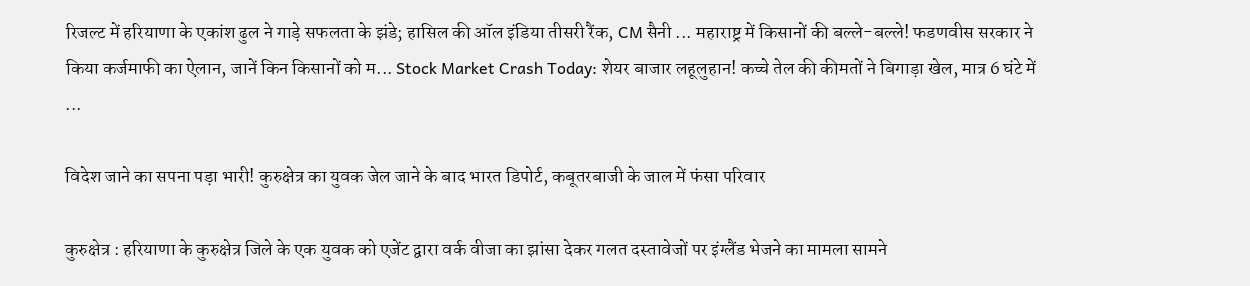रिजल्ट में हरियाणा के एकांश ढुल ने गाड़े सफलता के झंडे; हासिल की ऑल इंडिया तीसरी रैंक, CM सैनी ... महाराष्ट्र में किसानों की बल्ले-बल्ले! फडणवीस सरकार ने किया कर्जमाफी का ऐलान, जानें किन किसानों को म... Stock Market Crash Today: शेयर बाजार लहूलुहान! कच्चे तेल की कीमतों ने बिगाड़ा खेल, मात्र 6 घंटे में ...

विदेश जाने का सपना पड़ा भारी! कुरुक्षेत्र का युवक जेल जाने के बाद भारत डिपोर्ट, कबूतरबाजी के जाल में फंसा परिवार

कुरुक्षेत्र : हरियाणा के कुरुक्षेत्र जिले के एक युवक को एजेंट द्वारा वर्क वीजा का झांसा देकर गलत दस्तावेजों पर इंग्लैंड भेजने का मामला सामने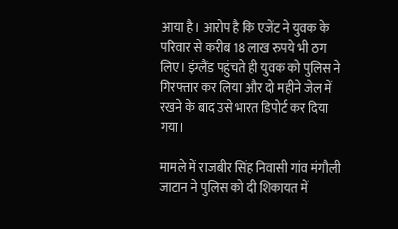आया है। आरोप है कि एजेंट ने युवक के परिवार से करीब 18 लाख रुपये भी ठग लिए। इंग्लैंड पहुंचते ही युवक को पुलिस ने गिरफ्तार कर लिया और दो महीने जेल में रखने के बाद उसे भारत डिपोर्ट कर दिया गया।

मामले में राजबीर सिंह निवासी गांव मंगौली जाटान ने पुलिस को दी शिकायत में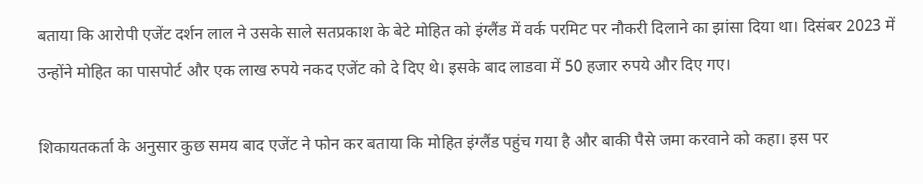बताया कि आरोपी एजेंट दर्शन लाल ने उसके साले सतप्रकाश के बेटे मोहित को इंग्लैंड में वर्क परमिट पर नौकरी दिलाने का झांसा दिया था। दिसंबर 2023 में उन्होंने मोहित का पासपोर्ट और एक लाख रुपये नकद एजेंट को दे दिए थे। इसके बाद लाडवा में 50 हजार रुपये और दिए गए।

शिकायतकर्ता के अनुसार कुछ समय बाद एजेंट ने फोन कर बताया कि मोहित इंग्लैंड पहुंच गया है और बाकी पैसे जमा करवाने को कहा। इस पर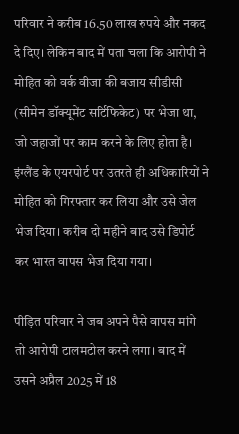परिवार ने करीब 16.50 लाख रुपये और नकद दे दिए। लेकिन बाद में पता चला कि आरोपी ने मोहित को वर्क वीजा की बजाय सीडीसी (सीमेन डॉक्यूमेंट सर्टिफिकेट) पर भेजा था, जो जहाजों पर काम करने के लिए होता है। इंग्लैंड के एयरपोर्ट पर उतरते ही अधिकारियों ने मोहित को गिरफ्तार कर लिया और उसे जेल भेज दिया। करीब दो महीने बाद उसे डिपोर्ट कर भारत वापस भेज दिया गया।

पीड़ित परिवार ने जब अपने पैसे वापस मांगे तो आरोपी टालमटोल करने लगा। बाद में उसने अप्रैल 2025 में 18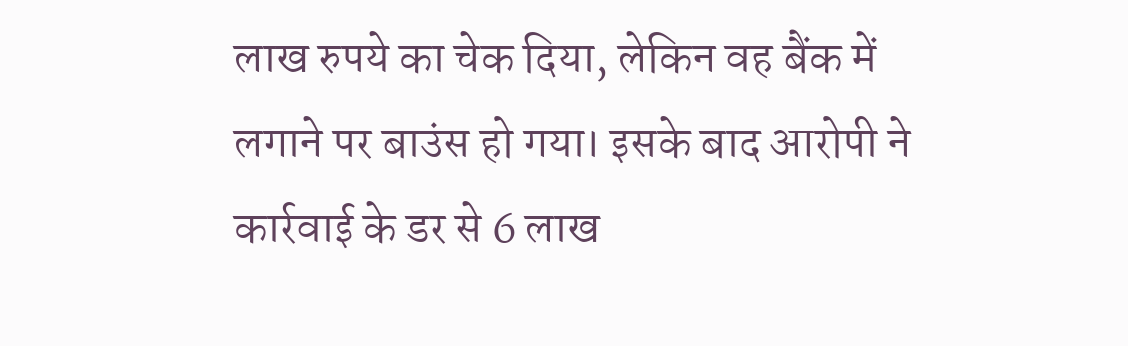लाख रुपये का चेक दिया, लेकिन वह बैंक में लगाने पर बाउंस हो गया। इसके बाद आरोपी ने कार्रवाई के डर से 6 लाख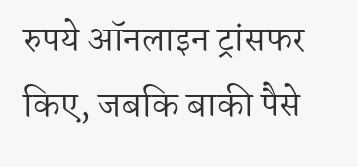रुपये ऑनलाइन ट्रांसफर किए, जबकि बाकी पैसे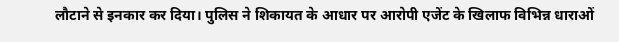लौटाने से इनकार कर दिया। पुलिस ने शिकायत के आधार पर आरोपी एजेंट के खिलाफ विभिन्न धाराओं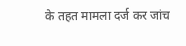के तहत मामला दर्ज कर जांच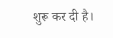शुरू कर दी है।